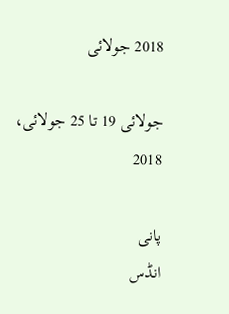2018 جولائی

جولائی 19 تا 25 جولائی، 2018

پانی
انڈس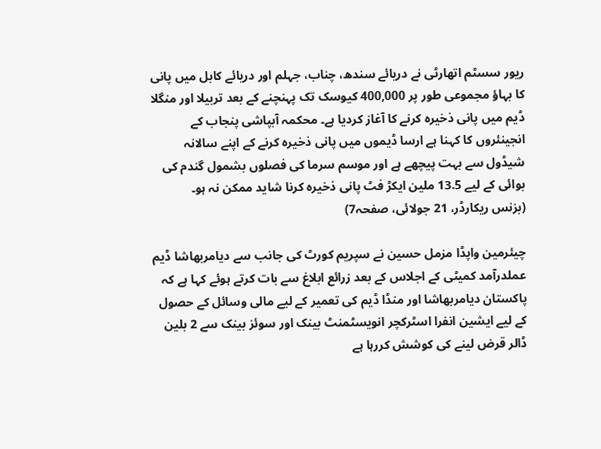ریور سسٹم اتھارٹی نے دریائے سندھ، چناب، جہلم اور دریائے کابل میں پانی کا بہاؤ مجموعی طور پر 400,000 کیوسک تک پہنچنے کے بعد تربیلا اور منگلا ڈیم میں پانی ذخیرہ کرنے کا آغاز کردیا ہے۔ محکمہ آبپاشی پنجاب کے انجینئروں کا کہنا ہے ارسا ڈیموں میں پانی ذخیرہ کرنے کے اپنے سالانہ شیڈول سے بہت پیچھے ہے اور موسم سرما کی فصلوں بشمول گندم کی بوائی کے لیے 13.5 ملین ایکڑ فٹ پانی ذخیرہ کرنا شاید ممکن نہ ہو۔
(بزنس ریکارڈر، 21 جولائی، صفحہ7)

چیئرمین واپڈا مزمل حسین نے سپریم کورٹ کی جانب سے دیامربھاشا ڈیم عملدرآمد کمیٹی کے اجلاس کے بعد زرائع ابلاغ سے بات کرتے ہوئے کہا ہے کہ پاکستان دیامربھاشا اور منڈا ڈیم کی تعمیر کے لیے مالی وسائل کے حصول کے لیے ایشین انفرا اسٹرکچر انویسٹمنٹ بینک اور سوئز بینک سے 2 بلین ڈالر قرض لینے کی کوشش کررہا ہے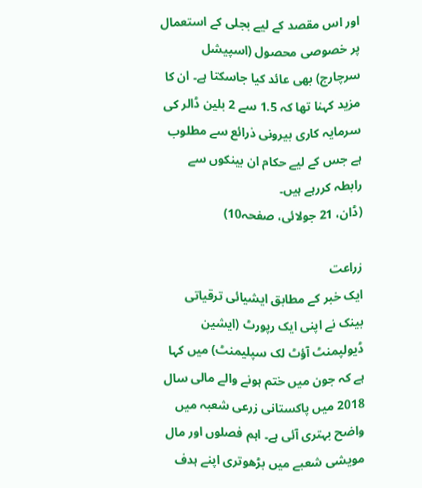اور اس مقصد کے لیے بجلی کے استعمال پر خصوصی محصول (اسپیشل سرچارج) بھی عائد کیا جاسکتا ہے۔ ان کا مزید کہنا تھا کہ 1.5 سے 2 بلین ڈالر کی سرمایہ کاری بیرونی ذرائع سے مطلوب ہے جس کے لیے حکام ان بینکوں سے رابطہ کررہے ہیں۔
(ڈان، 21 جولائی، صفحہ10)

زراعت
ایک خبر کے مطابق ایشیائی ترقیاتی بینک نے اپنی ایک رپورٹ (ایشین ڈیولپمنٹ آؤٹ لک سپلیمنٹ) میں کہا ہے کہ جون میں ختم ہونے والے مالی سال 2018 میں پاکستانی زرعی شعبہ میں واضح بہتری آئی ہے۔ اہم فصلوں اور مال مویشی شعبے میں بڑھوتری اپنے ہدف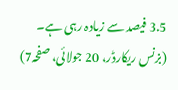3.5 فیصد سے زیادہ رہی ہے۔
(بزنس ریکارڈر، 20 جولائی، صفحہ7)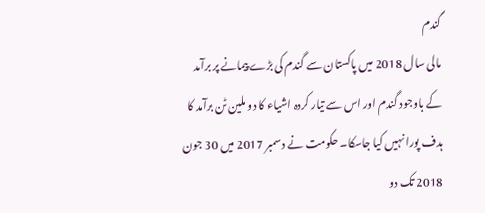گندم
مالی سال 2018 میں پاکستان سے گندم کی بڑے پیمانے پر برآمد کے باوجود گندم اور اس سے تیار کردہ اشیاء کا دو ملین ٹن برآمد کا ہدف پورا نہیں کیا جاسکا۔ حکومت نے دسمبر 2017 میں 30 جون 2018 تک دو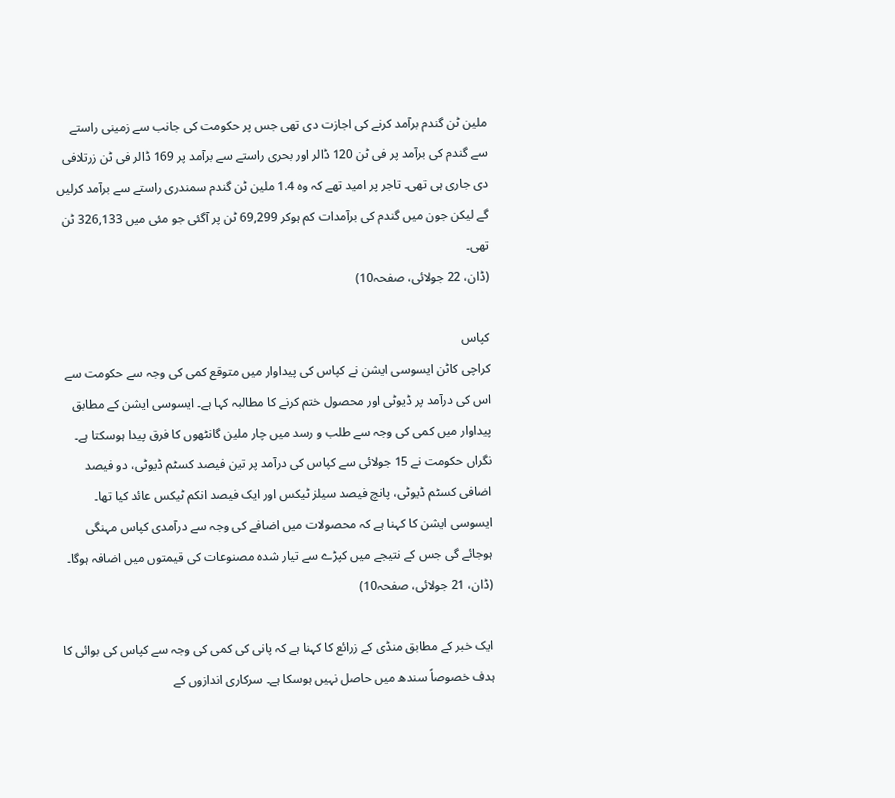ملین ٹن گندم برآمد کرنے کی اجازت دی تھی جس پر حکومت کی جانب سے زمینی راستے سے گندم کی برآمد پر فی ٹن 120 ڈالر اور بحری راستے سے برآمد پر 169 ڈالر فی ٹن زرتلافی دی جاری ہی تھی۔ تاجر پر امید تھے کہ وہ 1.4 ملین ٹن گندم سمندری راستے سے برآمد کرلیں گے لیکن جون میں گندم کی برآمدات کم ہوکر 69,299 ٹن پر آگئی جو مئی میں 326,133 ٹن تھی۔
(ڈان، 22 جولائی، صفحہ10)

کپاس
کراچی کاٹن ایسوسی ایشن نے کپاس کی پیداوار میں متوقع کمی کی وجہ سے حکومت سے اس کی درآمد پر ڈیوٹی اور محصول ختم کرنے کا مطالبہ کہا ہے۔ ایسوسی ایشن کے مطابق پیداوار میں کمی کی وجہ سے طلب و رسد میں چار ملین گانٹھوں کا فرق پیدا ہوسکتا ہے۔ نگراں حکومت نے 15 جولائی سے کپاس کی درآمد پر تین فیصد کسٹم ڈیوٹی، دو فیصد اضافی کسٹم ڈیوٹی، پانچ فیصد سیلز ٹیکس اور ایک فیصد انکم ٹیکس عائد کیا تھا۔ ایسوسی ایشن کا کہنا ہے کہ محصولات میں اضافے کی وجہ سے درآمدی کپاس مہنگی ہوجائے گی جس کے نتیجے میں کپڑے سے تیار شدہ مصنوعات کی قیمتوں میں اضافہ ہوگا۔
(ڈان، 21 جولائی، صفحہ10)

ایک خبر کے مطابق منڈی کے زرائع کا کہنا ہے کہ پانی کی کمی کی وجہ سے کپاس کی بوائی کا ہدف خصوصاً سندھ میں حاصل نہیں ہوسکا ہے۔ سرکاری اندازوں کے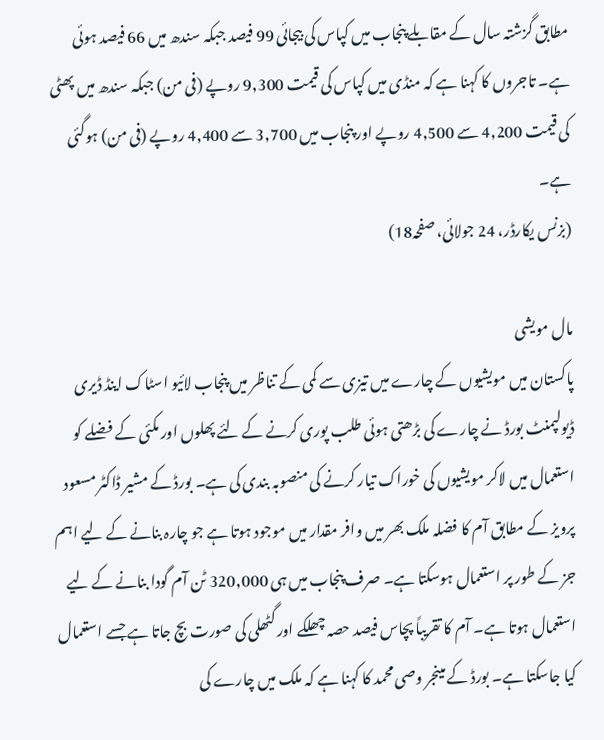مطابق گزشتہ سال کے مقابلے پنجاب میں کپاس کی بیجائی 99 فیصد جبکہ سندھ میں 66 فیصد ہوئی ہے۔ تاجروں کا کہنا ہے کہ منڈی میں کپاس کی قیمت 9,300 روپے (فی من) جبکہ سندھ میں پھٹی کی قیمت 4,200 سے 4,500 روپے اور پنجاب میں 3,700 سے 4,400 روپے (فی من) ہوگئی ہے۔
(بزنس یکارڈر، 24 جولائی، صفحہ18)

مال مویشی
پاکستان میں مویشیوں کے چارے میں تیزی سے کمی کے تناظر میں پنجاب لائیو اسٹاک اینڈ ڈیری ڈیولپمنٹ بورڈ نے چارے کی بڑھتی ہوئی طلب پوری کرنے کے لئے پھلوں اور مکئی کے فضلے کو استعمال میں لاکر مویشیوں کی خوراک تیار کرنے کی منصوبہ بندی کی ہے۔ بورڈ کے مشیر ڈاکٹر مسعود پرویز کے مطابق آم کا فضلہ ملک بھر میں وافر مقدار میں موجود ہوتا ہے جو چارہ بنانے کے لیے اہم جز کے طور پر استعمال ہوسکتا ہے۔ صرف پنجاب میں ہی 320,000 ٹن آم گودا بنانے کے لیے استعمال ہوتا ہے۔ آم کا تقریباً پچاس فیصد حصہ چھلکے اور گٹھلی کی صورت بچ جاتا ہے جسے استعمال کیا جاسکتا ہے۔ بورڈ کے مینجر وصی محمد کا کہنا ہے کہ ملک میں چارے کی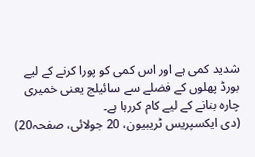شدید کمی ہے اور اس کمی کو پورا کرنے کے لیے بورڈ پھلوں کے فضلے سے سائیلج یعنی خمیری چارہ بنانے کے لیے کام کررہا ہے۔
(دی ایکسپریس ٹریبیون، 20 جولائی، صفحہ20)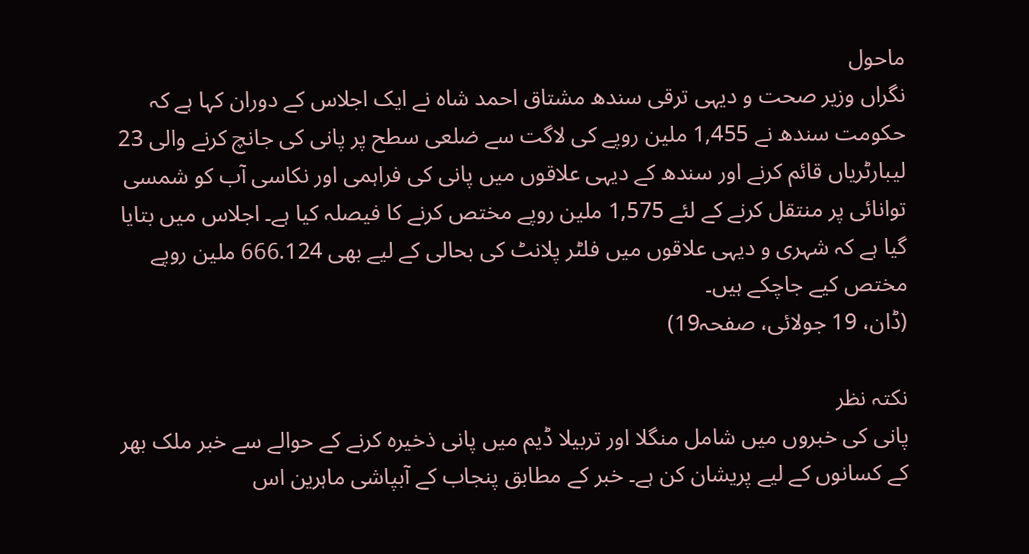ماحول
نگراں وزیر صحت و دیہی ترقی سندھ مشتاق احمد شاہ نے ایک اجلاس کے دوران کہا ہے کہ حکومت سندھ نے 1,455 ملین روپے کی لاگت سے ضلعی سطح پر پانی کی جانچ کرنے والی 23 لیبارٹریاں قائم کرنے اور سندھ کے دیہی علاقوں میں پانی کی فراہمی اور نکاسی آب کو شمسی توانائی پر منتقل کرنے کے لئے 1,575 ملین روپے مختص کرنے کا فیصلہ کیا ہے۔ اجلاس میں بتایا گیا ہے کہ شہری و دیہی علاقوں میں فلٹر پلانٹ کی بحالی کے لیے بھی 666.124 ملین روپے مختص کیے جاچکے ہیں۔
(ڈان، 19 جولائی، صفحہ19)

نکتہ نظر
پانی کی خبروں میں شامل منگلا اور تربیلا ڈیم میں پانی ذخیرہ کرنے کے حوالے سے خبر ملک بھر کے کسانوں کے لیے پریشان کن ہے۔ خبر کے مطابق پنجاب کے آبپاشی ماہرین اس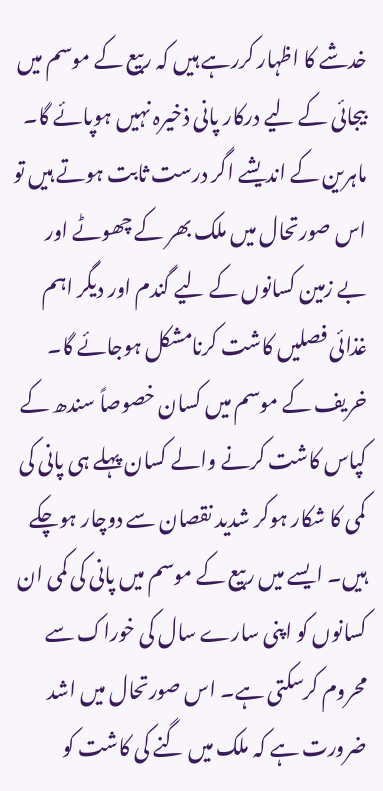خدشے کا اظہار کررہے ہیں کہ ربیع کے موسم میں بیجائی کے لیے درکار پانی ذخیرہ نہیں ہوپائے گا۔ ماہرین کے اندیشے اگر درست ثابت ہوتے ہیں تو اس صورتحال میں ملک بھر کے چھوٹے اور بے زمین کسانوں کے لیے گندم اور دیگر اہم غذائی فصلیں کاشت کرنامشکل ہوجائے گا۔ خریف کے موسم میں کسان خصوصاً سندھ کے کپاس کاشت کرنے والے کسان پہلے ہی پانی کی کمی کا شکار ہوکر شدید نقصان سے دوچار ہوچکے ہیں۔ ایسے میں ربیع کے موسم میں پانی کی کمی ان کسانوں کو اپنی سارے سال کی خوراک سے محروم کرسکتی ہے۔ اس صورتحال میں اشد ضرورت ہے کہ ملک میں گنے کی کاشت کو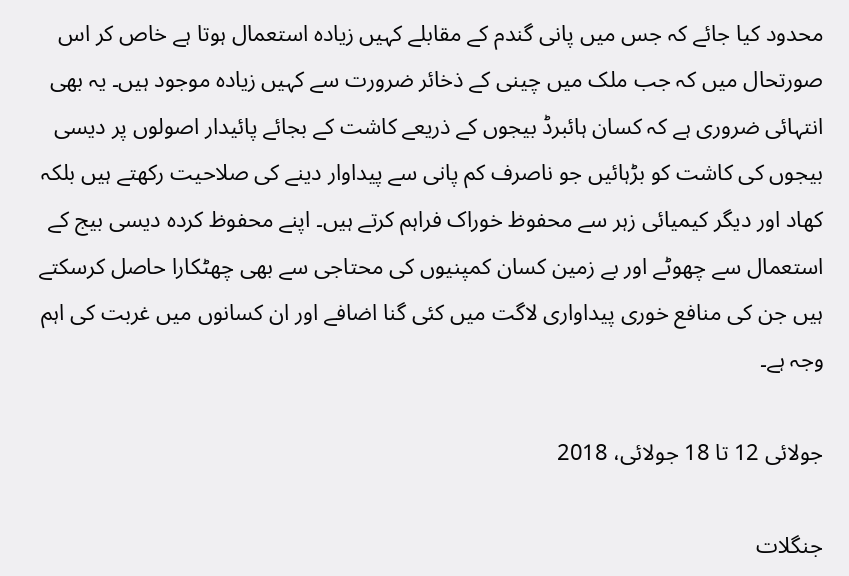محدود کیا جائے کہ جس میں پانی گندم کے مقابلے کہیں زیادہ استعمال ہوتا ہے خاص کر اس صورتحال میں کہ جب ملک میں چینی کے ذخائر ضرورت سے کہیں زیادہ موجود ہیں۔ یہ بھی انتہائی ضروری ہے کہ کسان ہائبرڈ بیجوں کے ذریعے کاشت کے بجائے پائیدار اصولوں پر دیسی بیجوں کی کاشت کو بڑہائیں جو ناصرف کم پانی سے پیداوار دینے کی صلاحیت رکھتے ہیں بلکہ کھاد اور دیگر کیمیائی زہر سے محفوظ خوراک فراہم کرتے ہیں۔ اپنے محفوظ کردہ دیسی بیج کے استعمال سے چھوٹے اور بے زمین کسان کمپنیوں کی محتاجی سے بھی چھٹکارا حاصل کرسکتے ہیں جن کی منافع خوری پیداواری لاگت میں کئی گنا اضافے اور ان کسانوں میں غربت کی اہم وجہ ہے۔

جولائی 12 تا 18 جولائی، 2018

جنگلات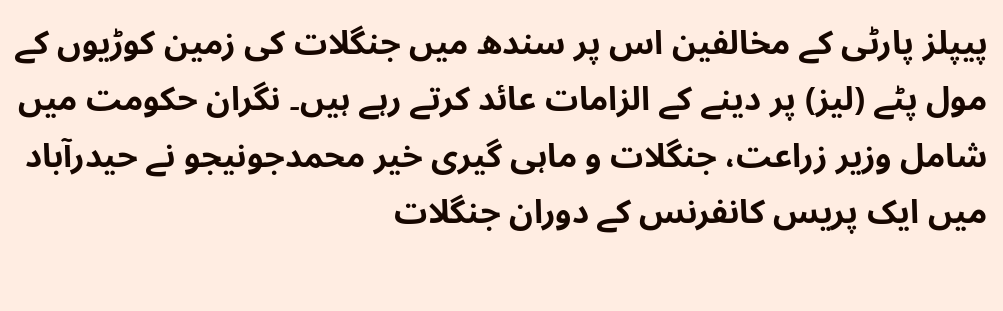پیپلز پارٹی کے مخالفین اس پر سندھ میں جنگلات کی زمین کوڑیوں کے مول پٹے (لیز) پر دینے کے الزامات عائد کرتے رہے ہیں۔ نگران حکومت میں شامل وزیر زراعت، جنگلات و ماہی گیری خیر محمدجونیجو نے حیدرآباد میں ایک پریس کانفرنس کے دوران جنگلات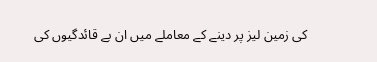کی زمین لیز پر دینے کے معاملے میں ان بے قائدگیوں کی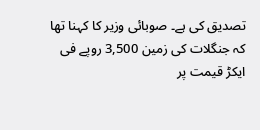تصدیق کی ہے۔ صوبائی وزیر کا کہنا تھا کہ جنگلات کی زمین 3,500 روپے فی ایکڑ قیمت پر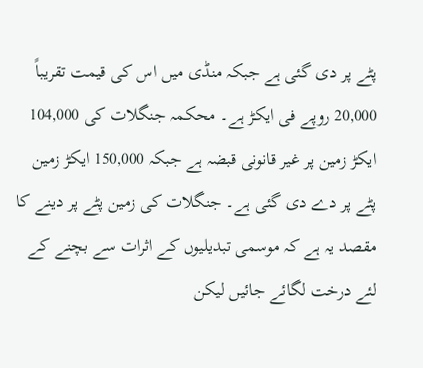پٹے پر دی گئی ہے جبکہ منڈی میں اس کی قیمت تقریباً 20,000 روپے فی ایکڑ ہے۔ محکمہ جنگلات کی 104,000 ایکڑ زمین پر غیر قانونی قبضہ ہے جبکہ 150,000 ایکڑ زمین پٹے پر دے دی گئی ہے۔ جنگلات کی زمین پٹے پر دینے کا مقصد یہ ہے کہ موسمی تبدیلیوں کے اثرات سے بچنے کے لئے درخت لگائے جائیں لیکن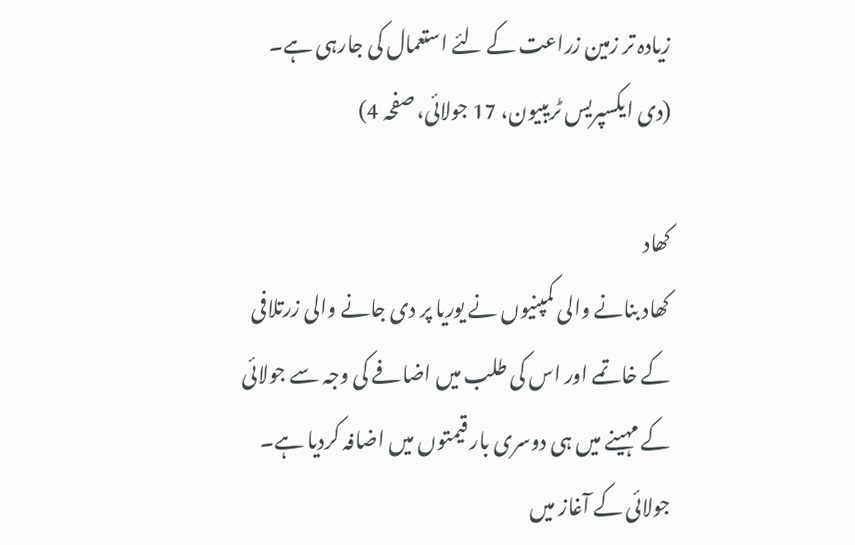زیادہ تر زمین زراعت کے لئے استعمال کی جارہی ہے۔
(دی ایکسپریس ٹریبیون، 17 جولائی، صفحہ 4)

کھاد
کھاد بنانے والی کمپنیوں نے یوریا پر دی جانے والی زرتلافی کے خاتمے اور اس کی طلب میں اضافے کی وجہ سے جولائی کے مہینے میں ہی دوسری بار قیمتوں میں اضافہ کردیا ہے۔ جولائی کے آغاز میں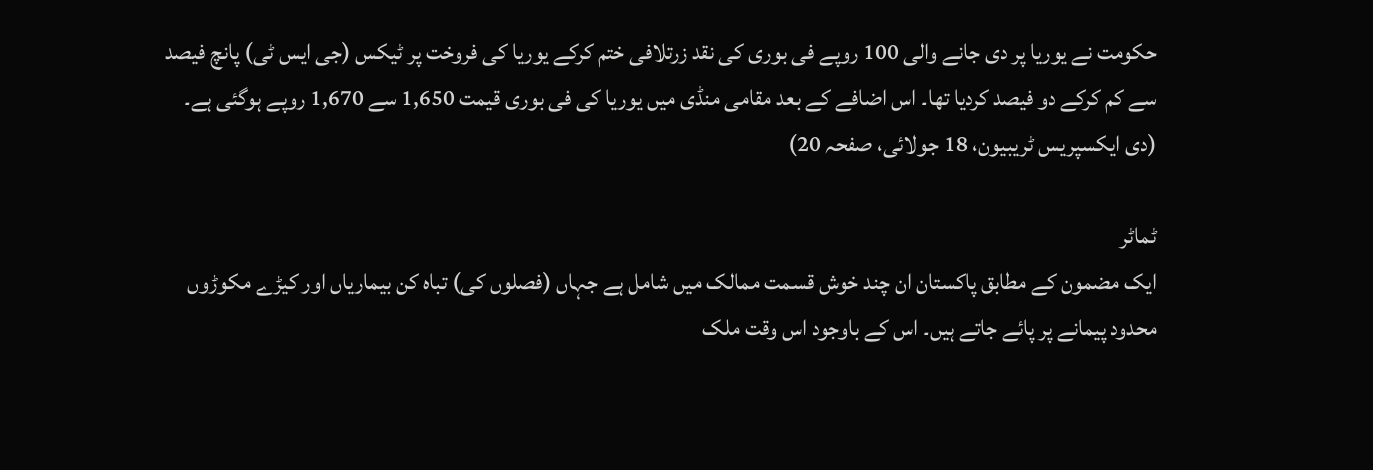حکومت نے یوریا پر دی جانے والی 100 روپے فی بوری کی نقد زرتلافی ختم کرکے یوریا کی فروخت پر ٹیکس (جی ایس ٹی) پانچ فیصد سے کم کرکے دو فیصد کردیا تھا۔ اس اضافے کے بعد مقامی منڈی میں یوریا کی فی بوری قیمت 1,650 سے 1,670 روپے ہوگئی ہے۔
(دی ایکسپریس ٹریبیون، 18 جولائی، صفحہ 20)

ٹماٹر
ایک مضمون کے مطابق پاکستان ان چند خوش قسمت ممالک میں شامل ہے جہاں (فصلوں کی) تباہ کن بیماریاں اور کیڑے مکوڑوں محدود پیمانے پر پائے جاتے ہیں۔ اس کے باوجود اس وقت ملک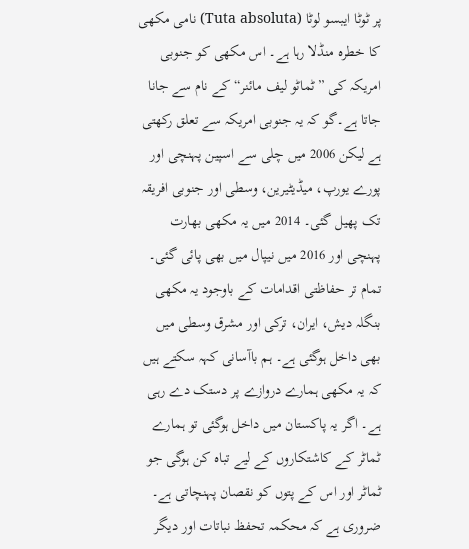پر ٹوٹا ایبسو لوٹا (Tuta absoluta) نامی مکھی کا خطرہ منڈلا رہا ہے۔ اس مکھی کو جنوبی امریکہ کی ”ٹماٹو لیف مائنر“ کے نام سے جانا جاتا ہے۔گو کہ یہ جنوبی امریکہ سے تعلق رکھتی ہے لیکن 2006 میں چلی سے اسپین پہنچی اور پورے یورپ، میڈیٹیرین، وسطی اور جنوبی افریقہ تک پھیل گئی۔ 2014 میں یہ مکھی بھارت پہنچی اور 2016 میں نیپال میں بھی پائی گئی۔ تمام تر حفاظتی اقدامات کے باوجود یہ مکھی بنگلہ دیش، ایران، ترکی اور مشرق وسطی میں بھی داخل ہوگئی ہے۔ ہم باآسانی کہہ سکتے ہیں کہ یہ مکھی ہمارے دروازے پر دستک دے رہی ہے۔ اگر یہ پاکستان میں داخل ہوگئی تو ہمارے ٹماٹر کے کاشتکاروں کے لیے تباہ کن ہوگی جو ٹماٹر اور اس کے پتوں کو نقصان پہنچاتی ہے۔ ضروری ہے کہ محکمہ تحفظ نباتات اور دیگر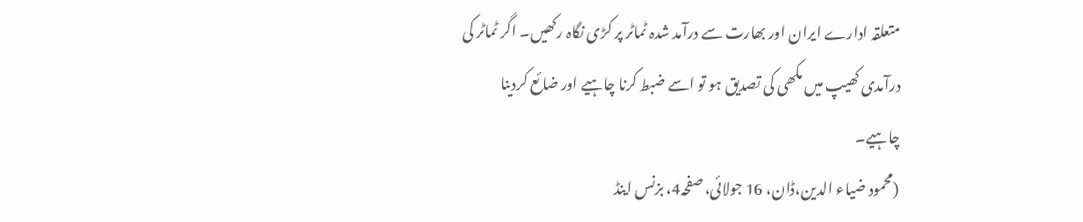متعلقہ ادارے ایران اور بھارت سے درآمد شدہ ٹماٹر پر کڑی نگاہ رکھیں۔ اگر ٹماٹر کی درآمدی کھیپ میں مکھی کی تصدیق ہو تو اسے ضبط کرنا چاہیے اور ضائع کردینا چاہیے۔
(محمود ضیاء الدین،ڈان، 16 جولائی، صفحہ4، بزنس اینڈ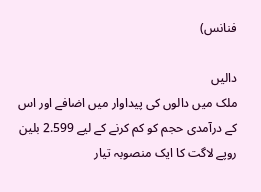فنانس)

دالیں
ملک میں دالوں کی پیداوار میں اضافے اور اس کے درآمدی حجم کو کم کرنے کے لیے 2.599 بلین روپے لاگت کا ایک منصوبہ تیار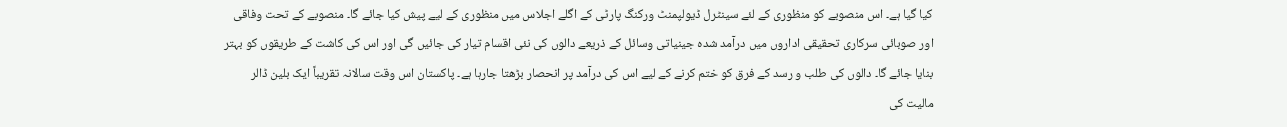کیا گیا ہے۔ اس منصوبے کو منظوری کے لئے سینٹرل ڈیولپمنٹ ورکنگ پارٹی کے اگلے اجلاس میں منظوری کے لیے پیش کیا جائے گا۔ منصوبے کے تحت وفاقی اور صوبائی سرکاری تحقیقی اداروں میں درآمد شدہ جینیاتی وسائل کے ذریعے دالوں کی نئی اقسام تیار کی جائیں گی اور اس کی کاشت کے طریقوں کو بہتر بنایا جائے گا۔ دالوں کی طلب و رسد کے فرق کو ختم کرنے کے لیے اس کی درآمد پر انحصار بڑھتا جارہا ہے۔ پاکستان اس وقت سالانہ تقریباً ایک بلین ڈالر مالیت کی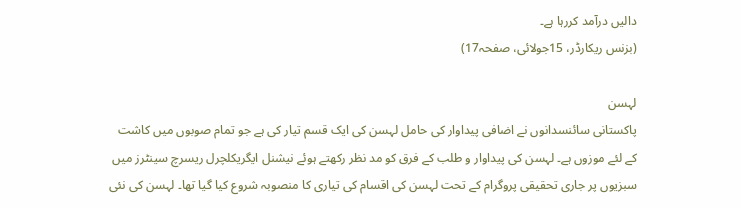دالیں درآمد کررہا ہے۔
(بزنس ریکارڈر، 15جولائی، صفحہ17)

لہسن
پاکستانی سائنسدانوں نے اضافی پیداوار کی حامل لہسن کی ایک قسم تیار کی ہے جو تمام صوبوں میں کاشت کے لئے موزوں ہے۔ لہسن کی پیداوار و طلب کے فرق کو مد نظر رکھتے ہوئے نیشنل ایگریکلچرل ریسرچ سینٹرز میں سبزیوں پر جاری تحقیقی پروگرام کے تحت لہسن کی اقسام کی تیاری کا منصوبہ شروع کیا گیا تھا۔ لہسن کی نئی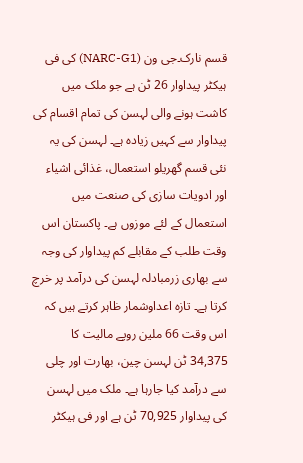قسم نارک۔جی ون (NARC-G1) کی فی ہیکٹر پیداوار 26 ٹن ہے جو ملک میں کاشت ہونے والی لہسن کی تمام اقسام کی پیداوار سے کہیں زیادہ ہے۔ لہسن کی یہ نئی قسم گھریلو استعمال، غذائی اشیاء اور ادویات سازی کی صنعت میں استعمال کے لئے موزوں ہے۔ پاکستان اس وقت طلب کے مقابلے کم پیداوار کی وجہ سے بھاری زرمبادلہ لہسن کی درآمد پر خرچ کرتا ہے۔ تازہ اعداوشمار ظاہر کرتے ہیں کہ اس وقت 66 ملین روپے مالیت کا 34,375 ٹن لہسن چین، بھارت اور چلی سے درآمد کیا جارہا ہے۔ ملک میں لہسن کی پیداوار 70,925 ٹن ہے اور فی ہیکٹر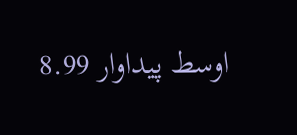اوسط پیداوار 8.99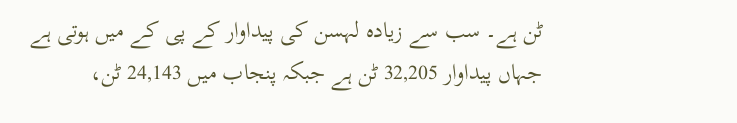ٹن ہے۔ سب سے زیادہ لہسن کی پیداوار کے پی کے میں ہوتی ہے جہاں پیداوار 32,205 ٹن ہے جبکہ پنجاب میں 24,143 ٹن،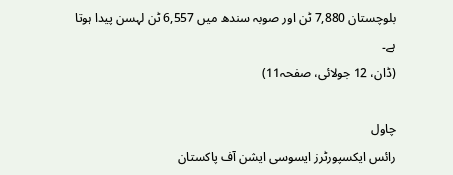بلوچستان 7,880 ٹن اور صوبہ سندھ میں 6,557 ٹن لہسن پیدا ہوتا ہے۔
(ڈان، 12 جولائی، صفحہ11)

چاول
رائس ایکسپورٹرز ایسوسی ایشن آف پاکستان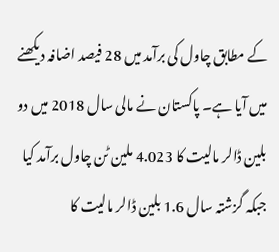کے مطابق چاول کی برآمد میں 28 فیصد اضافہ دیکھنے میں آیا ہے۔ پاکستان نے مالی سال 2018 میں دو بلین ڈالر مالیت کا 4.023 ملین ٹن چاول برآمد کیا جبکہ گزشتہ سال 1.6 بلین ڈالر مالیت کا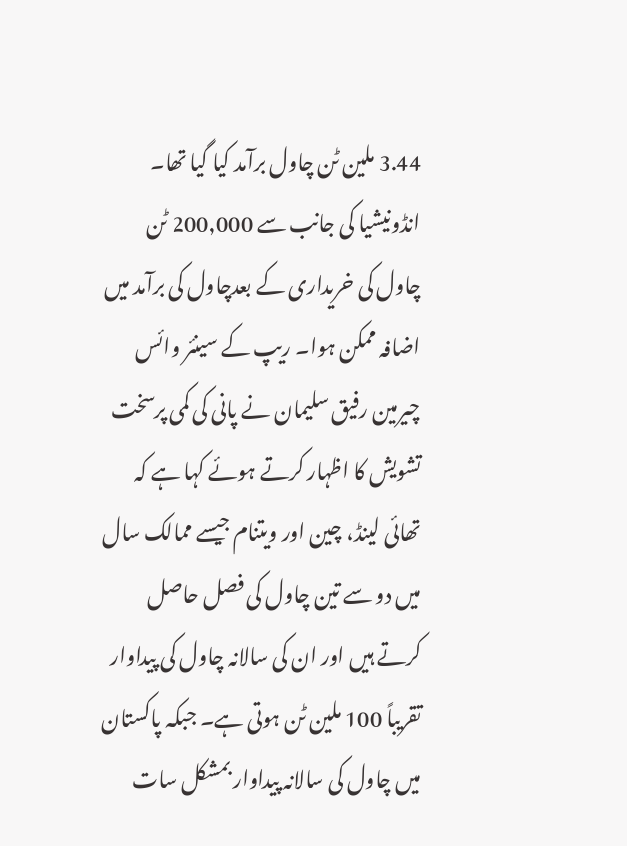3.44 ملین ٹن چاول برآمد کیا گیا تھا۔ انڈونیشیا کی جانب سے 200,000 ٹن چاول کی خریداری کے بعدچاول کی برآمد میں اضافہ ممکن ہوا۔ ریپ کے سینئر وائس چیرمین رفیق سلیمان نے پانی کی کمی پرسخت تشویش کا اظہار کرتے ہوئے کہا ہے کہ تھائی لینڈ، چین اور ویتنام جیسے ممالک سال میں دو سے تین چاول کی فصل حاصل کرتے ہیں اور ان کی سالانہ چاول کی پیداوار تقریباً 100 ملین ٹن ہوتی ہے۔ جبکہ پاکستان میں چاول کی سالانہ پیداوار بمشکل سات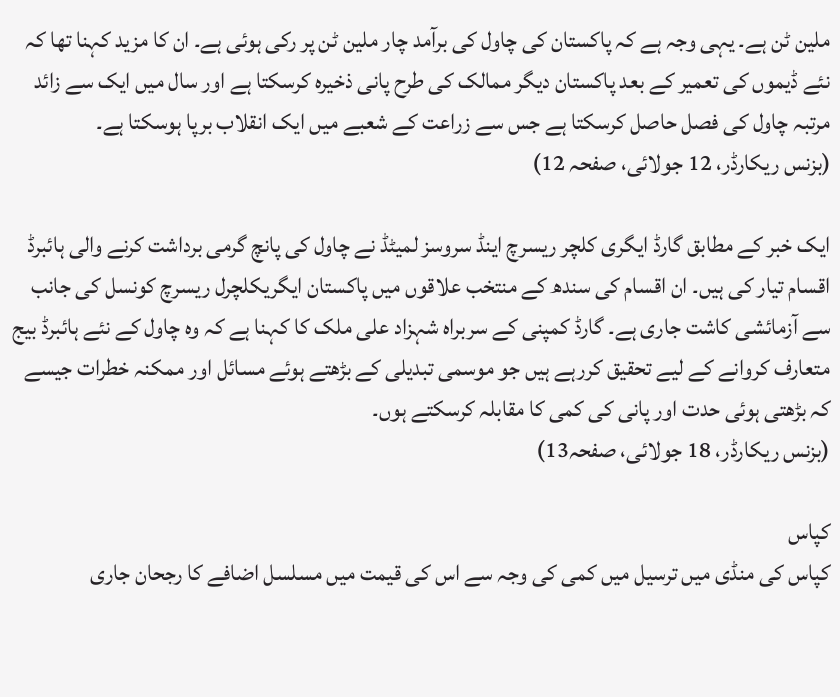ملین ٹن ہے۔ یہی وجہ ہے کہ پاکستان کی چاول کی برآمد چار ملین ٹن پر رکی ہوئی ہے۔ ان کا مزید کہنا تھا کہ نئے ڈیموں کی تعمیر کے بعد پاکستان دیگر ممالک کی طرح پانی ذخیرہ کرسکتا ہے اور سال میں ایک سے زائد مرتبہ چاول کی فصل حاصل کرسکتا ہے جس سے زراعت کے شعبے میں ایک انقلاب برپا ہوسکتا ہے۔
(بزنس ریکارڈر، 12 جولائی، صفحہ 12)

ایک خبر کے مطابق گارڈ ایگری کلچر ریسرچ اینڈ سروسز لمیٹڈ نے چاول کی پانچ گرمی برداشت کرنے والی ہائبرڈ اقسام تیار کی ہیں۔ ان اقسام کی سندھ کے منتخب علاقوں میں پاکستان ایگریکلچرل ریسرچ کونسل کی جانب سے آزمائشی کاشت جاری ہے۔ گارڈ کمپنی کے سربراہ شہزاد علی ملک کا کہنا ہے کہ وہ چاول کے نئے ہائبرڈ بیج متعارف کروانے کے لیے تحقیق کررہے ہیں جو موسمی تبدیلی کے بڑھتے ہوئے مسائل اور ممکنہ خطرات جیسے کہ بڑھتی ہوئی حدت اور پانی کی کمی کا مقابلہ کرسکتے ہوں۔
(بزنس ریکارڈر، 18 جولائی، صفحہ13)

کپاس
کپاس کی منڈی میں ترسیل میں کمی کی وجہ سے اس کی قیمت میں مسلسل اضافے کا رجحان جاری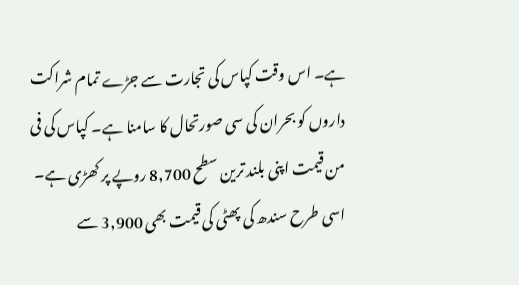ہے۔ اس وقت کپاس کی تجارت سے جڑے تمام شراکت داروں کو بحران کی سی صورتحال کا سامنا ہے۔ کپاس کی فی من قیمت اپنی بلند ترین سطح 8,700 روپے پر کھڑی ہے۔ اسی طرح سندھ کی پھٹی کی قیمت بھی 3,900 سے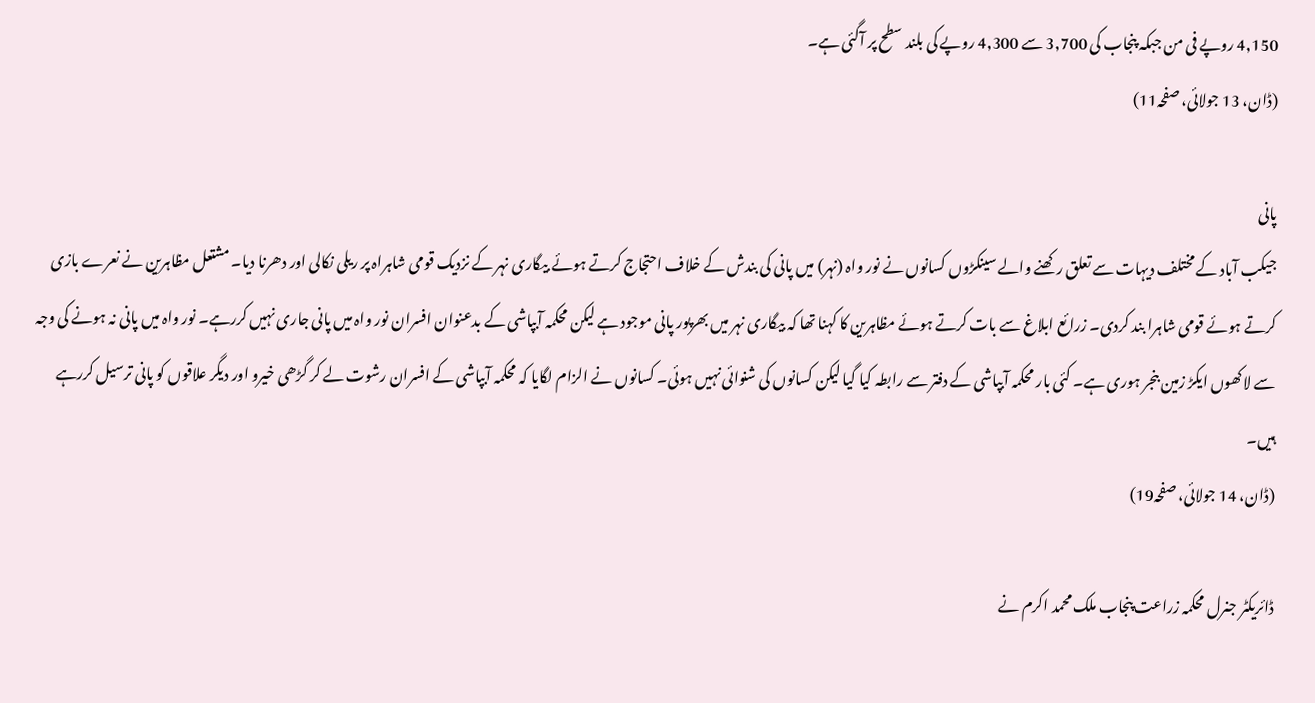4,150 روپے فی من جبکہ پنجاب کی 3,700 سے 4,300 روپے کی بلند سطح پر آگئی ہے۔
(ڈان، 13 جولائی، صفحہ11)

پانی
جیکب آباد کے مختلف دیہات سے تعلق رکھنے والے سینکڑوں کسانوں نے نور واہ (نہر) میں پانی کی بندش کے خلاف احتجاج کرتے ہوئے بیگاری نہر کے نزدیک قومی شاہراہ پر ریلی نکالی اور دھرنا دیا۔ مشتعل مظاہرین نے نعرے بازی کرتے ہوئے قومی شاہرا بند کردی۔ زرائع ابلاغ سے بات کرتے ہوئے مظاہرین کا کہنا تھا کہ بیگاری نہر میں بھرپور پانی موجود ہے لیکن محکمہ آبپاشی کے بدعنوان افسران نور واہ میں پانی جاری نہیں کررہے۔ نور واہ میں پانی نہ ہونے کی وجہ سے لاکھوں ایکڑ زمین بنجر ہوری ہے۔ کئی بار محکمہ آبپاشی کے دفتر سے رابطہ کیا گیا لیکن کسانوں کی شنوائی نہیں ہوئی۔ کسانوں نے الزام لگایا کہ محکمہ آبپاشی کے افسران رشوت لے کر گڑھی خیرو اور دیگر علاقوں کو پانی ترسیل کررہے ہیں۔
(ڈان، 14 جولائی، صفحہ19)

ڈائریکٹر جنرل محکمہ زراعت پنجاب ملک محمد اکرم نے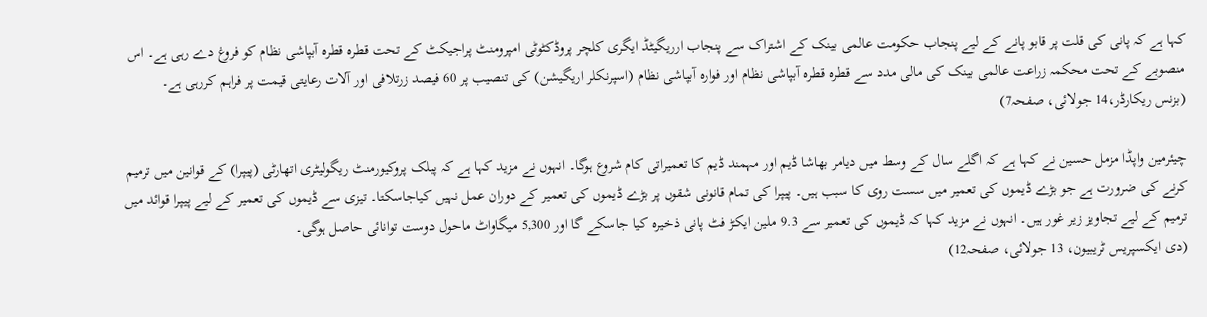کہا ہے کہ پانی کی قلت پر قابو پانے کے لیے پنجاب حکومت عالمی بینک کے اشتراک سے پنجاب ارریگیٹڈ ایگری کلچر پروڈکٹوٹی امپرومنٹ پراجیکٹ کے تحت قطرہ قطرہ آبپاشی نظام کو فروغ دے رہی ہے۔ اس منصوبے کے تحت محکمہ زراعت عالمی بینک کی مالی مدد سے قطرہ قطرہ آبپاشی نظام اور فوارہ آبپاشی نظام (اسپرنکلر اریگیشن) کی تنصیب پر 60 فیصد زرتلافی اور آلات رعایتی قیمت پر فراہم کررہی ہے۔
(بزنس ریکارڈر،14 جولائی، صفحہ7)

چیئرمین واپڈا مزمل حسین نے کہا ہے کہ اگلے سال کے وسط میں دیامر بھاشا ڈیم اور مہمند ڈیم کا تعمیراتی کام شروع ہوگا۔ انہوں نے مزید کہا ہے کہ پبلک پروکیورمنٹ ریگولیٹری اتھارٹی (پیپرا) کے قوانین میں ترمیم کرنے کی ضرورت ہے جو بڑے ڈیموں کی تعمیر میں سست روی کا سبب ہیں۔ پیپرا کی تمام قانونی شقوں پر بڑے ڈیموں کی تعمیر کے دوران عمل نہیں کیاجاسکتا۔ تیزی سے ڈیموں کی تعمیر کے لیے پیپرا قوائد میں ترمیم کے لیے تجاویز زیر غور ہیں۔ انہوں نے مزید کہا کہ ڈیموں کی تعمیر سے 9.3 ملین ایکڑ فٹ پانی ذخیرہ کیا جاسکے گا اور 5,300 میگاواٹ ماحول دوست توانائی حاصل ہوگی۔
(دی ایکسپریس ٹریبیون، 13 جولائی، صفحہ12)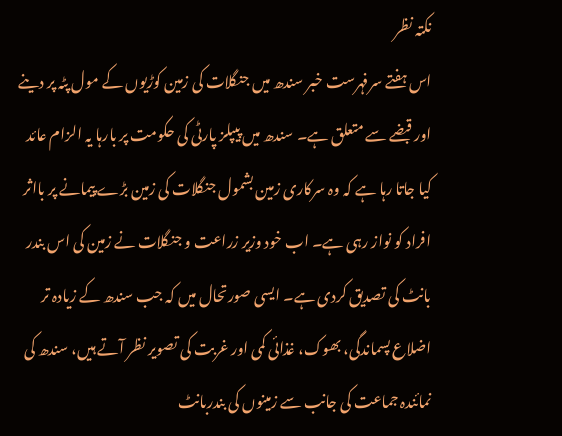نکتہ نظر
اس ہفتے سرفہرست خبر سندھ میں جنگلات کی زمین کوڑیوں کے مول پٹہ پر دینے اور قبضے سے متعلق ہے۔ سندھ میں پیپلز پارٹی کی حکومت پر بارہا یہ الزام عائد کیا جاتا رہا ہے کہ وہ سرکاری زمین بشمول جنگلات کی زمین بڑے پیمانے پر بااثر افراد کو نواز رہی ہے۔ اب خود وزیر زراعت و جنگلات نے زمین کی اس بندر بانٹ کی تصدیق کردی ہے۔ ایسی صورتحال میں کہ جب سندھ کے زیادہ تر اضلاع پسماندگی، بھوک، غذائی کمی اور غربت کی تصویر نظر آتے ہیں، سندھ کی نمائندہ جماعت کی جانب سے زمینوں کی بندربانٹ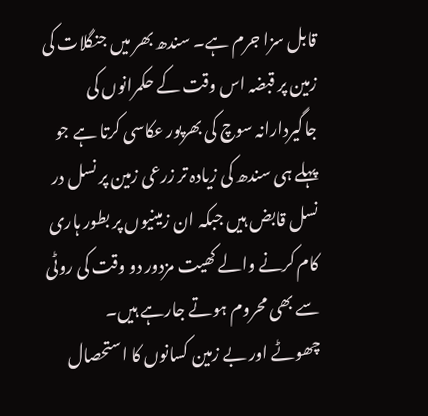قابل سزا جرم ہے۔ سندھ بھر میں جنگلات کی زمین پر قبضہ اس وقت کے حکمرانوں کی جاگیردارانہ سوچ کی بھرپور عکاسی کرتا ہے جو پہلے ہی سندھ کی زیادہ تر زرعی زمین پر نسل در نسل قابض ہیں جبکہ ان زمینیوں پر بطور ہاری کام کرنے والے کھیت مزدور دو وقت کی روٹی سے بھی محروم ہوتے جارہے ہیں۔
چھوٹے اور بے زمین کسانوں کا استحصال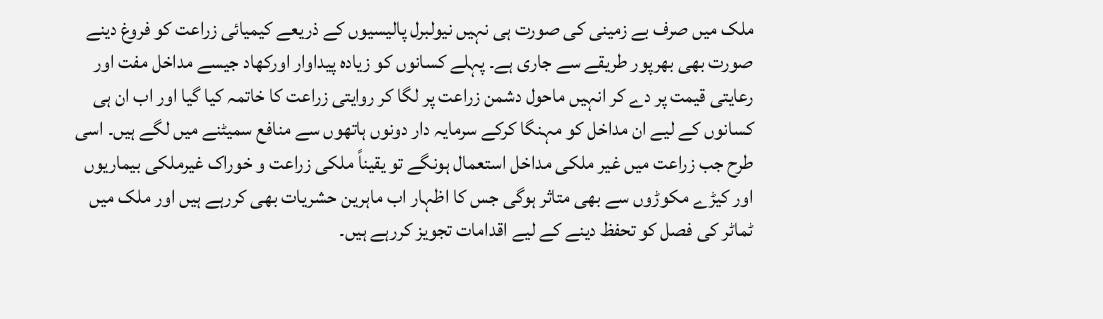ملک میں صرف بے زمینی کی صورت ہی نہیں نیولبرل پالیسیوں کے ذریعے کیمیائی زراعت کو فروغ دینے صورت بھی بھرپور طریقے سے جاری ہے۔ پہلے کسانوں کو زیادہ پیداوار اورکھاد جیسے مداخل مفت اور رعایتی قیمت پر دے کر انہیں ماحول دشمن زراعت پر لگا کر روایتی زراعت کا خاتمہ کیا گیا اور اب ان ہی کسانوں کے لیے ان مداخل کو مہنگا کرکے سرمایہ دار دونوں ہاتھوں سے منافع سمیٹنے میں لگے ہیں۔ اسی طرح جب زراعت میں غیر ملکی مداخل استعمال ہونگے تو یقیناً ملکی زراعت و خوراک غیرملکی بیماریوں اور کیڑے مکوڑوں سے بھی متاثر ہوگی جس کا اظہار اب ماہرین حشریات بھی کررہے ہیں اور ملک میں ٹماٹر کی فصل کو تحفظ دینے کے لیے اقدامات تجویز کررہے ہیں۔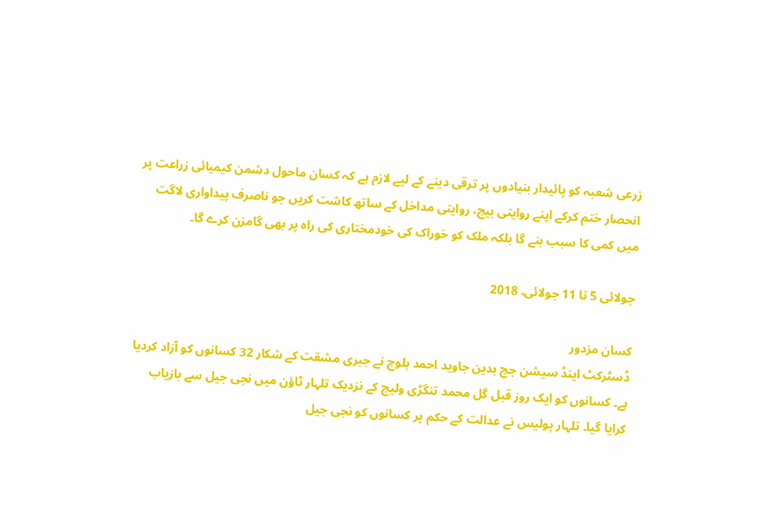زرعی شعبہ کو پائیدار بنیادوں پر ترقی دینے کے لیے لازم ہے کہ کسان ماحول دشمن کیمیائی زراعت پر انحصار ختم کرکے اپنے روایتی بیج، روایتی مداخل کے ساتھ کاشت کریں جو ناصرف پیداواری لاگت میں کمی کا سبب بنے گا بلکہ ملک کو خوراک کی خودمختاری کی راہ پر بھی گامزن کرے گا۔

جولائی 5 تا 11 جولائی، 2018

کسان مزدور
ڈسٹرکٹ اینڈ سیشن جج بدین جاوید احمد بلوچ نے جبری مشقت کے شکار 32 کسانوں کو آزاد کردیا ہے۔ کسانوں کو ایک روز قبل گل محمد تنگڑی ولیج کے نزدیک تلہار ٹاؤن میں نجی جیل سے بازیاب کرایا گیا۔ تلہار پولیس نے عدالت کے حکم پر کسانوں کو نجی جیل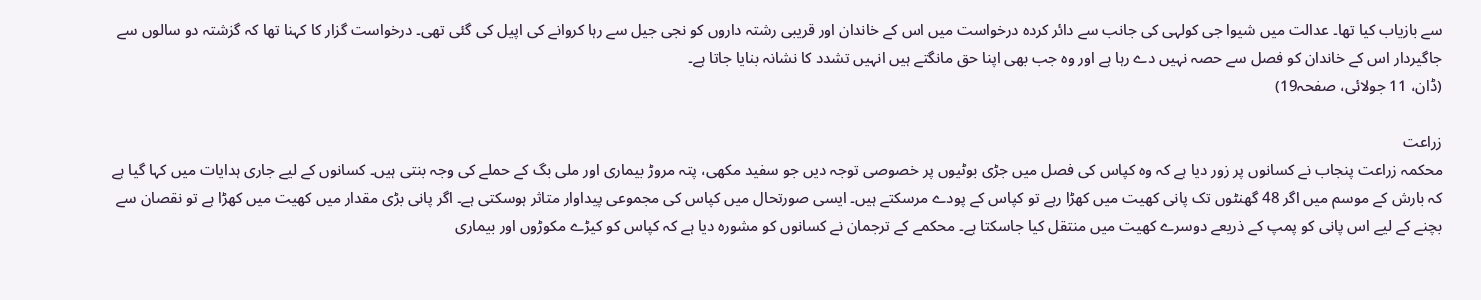سے بازیاب کیا تھا۔ عدالت میں شیوا جی کولہی کی جانب سے دائر کردہ درخواست میں اس کے خاندان اور قریبی رشتہ داروں کو نجی جیل سے رہا کروانے کی اپیل کی گئی تھی۔ درخواست گزار کا کہنا تھا کہ گزشتہ دو سالوں سے جاگیردار اس کے خاندان کو فصل سے حصہ نہیں دے رہا ہے اور وہ جب بھی اپنا حق مانگتے ہیں انہیں تشدد کا نشانہ بنایا جاتا ہے۔
(ڈان، 11 جولائی، صفحہ19)

زراعت
محکمہ زراعت پنجاب نے کسانوں پر زور دیا ہے کہ وہ کپاس کی فصل میں جڑی بوٹیوں پر خصوصی توجہ دیں جو سفید مکھی، پتہ مروڑ بیماری اور ملی بگ کے حملے کی وجہ بنتی ہیں۔ کسانوں کے لیے جاری ہدایات میں کہا گیا ہے کہ بارش کے موسم میں اگر 48 گھنٹوں تک پانی کھیت میں کھڑا رہے تو کپاس کے پودے مرسکتے ہیں۔ ایسی صورتحال میں کپاس کی مجموعی پیداوار متاثر ہوسکتی ہے۔ اگر پانی بڑی مقدار میں کھیت میں کھڑا ہے تو نقصان سے بچنے کے لیے اس پانی کو پمپ کے ذریعے دوسرے کھیت میں منتقل کیا جاسکتا ہے۔ محکمے کے ترجمان نے کسانوں کو مشورہ دیا ہے کہ کپاس کو کیڑے مکوڑوں اور بیماری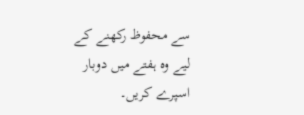سے محفوظ رکھنے کے لیے وہ ہفتے میں دوبار اسپرے کریں۔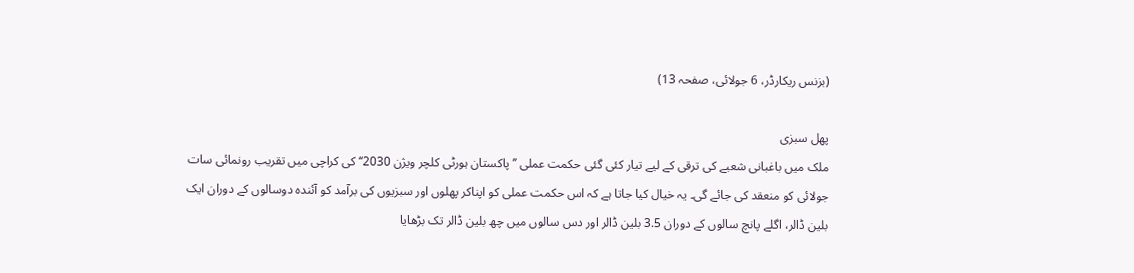(بزنس ریکارڈر، 6 جولائی، صفحہ 13)

پھل سبزی
ملک میں باغبانی شعبے کی ترقی کے لیے تیار کئی گئی حکمت عملی ’’پاکستان ہورٹی کلچر ویژن 2030‘‘ کی کراچی میں تقریب رونمائی سات جولائی کو منعقد کی جائے گی۔ یہ خیال کیا جاتا ہے کہ اس حکمت عملی کو اپناکر پھلوں اور سبزیوں کی برآمد کو آئندہ دوسالوں کے دوران ایک بلین ڈالر، اگلے پانچ سالوں کے دوران 3.5 بلین ڈالر اور دس سالوں میں چھ بلین ڈالر تک بڑھایا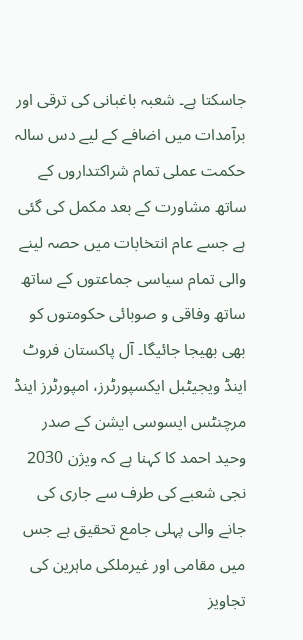جاسکتا ہے۔ شعبہ باغبانی کی ترقی اور برآمدات میں اضافے کے لیے دس سالہ حکمت عملی تمام شراکتداروں کے ساتھ مشاورت کے بعد مکمل کی گئی ہے جسے عام انتخابات میں حصہ لینے والی تمام سیاسی جماعتوں کے ساتھ ساتھ وفاقی و صوبائی حکومتوں کو بھی بھیجا جائیگا۔ آل پاکستان فروٹ اینڈ ویجیٹبل ایکسپورٹرز، امپورٹرز اینڈ مرچنٹس ایسوسی ایشن کے صدر وحید احمد کا کہنا ہے کہ ویژن 2030 نجی شعبے کی طرف سے جاری کی جانے والی پہلی جامع تحقیق ہے جس میں مقامی اور غیرملکی ماہرین کی تجاویز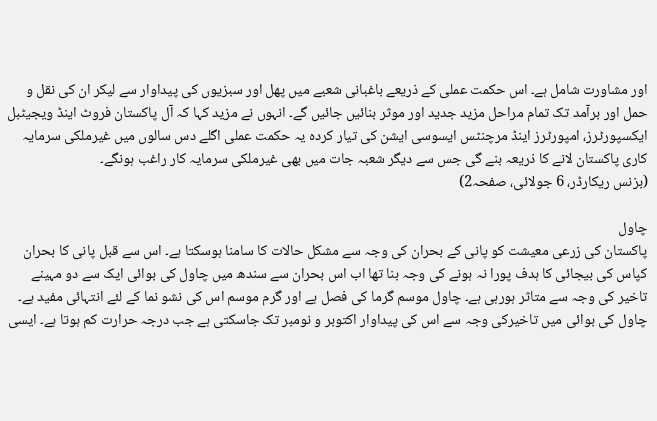اور مشاورت شامل ہے۔ اس حکمت عملی کے ذریعے باغبانی شعبے میں پھل اور سبزیوں کی پیداوار سے لیکر ان کی نقل و حمل اور برآمد تک تمام مراحل مزید جدید اور موثر بنائیں جائیں گے۔ انہوں نے مزید کہا کہ آل پاکستان فروٹ اینڈ ویجیٹبل ایکسپورٹرز، امپورٹرز اینڈ مرچنٹس ایسوسی ایشن کی تیار کردہ یہ حکمت عملی اگلے دس سالوں میں غیرملکی سرمایہ کاری پاکستان لانے کا ذریعہ بنے گی جس سے دیگر شعبہ جات میں بھی غیرملکی سرمایہ کار راغب ہونگے۔
(بزنس ریکارڈر، 6 جولائی، صفحہ2)

چاول
پاکستان کی زرعی معیشت کو پانی کے بحران کی وجہ سے مشکل حالات کا سامنا ہوسکتا ہے۔ اس سے قبل پانی کا بحران کپاس کی بیجائی کا ہدف پورا نہ ہونے کی وجہ بنا تھا اب اس بحران سے سندھ میں چاول کی بوائی ایک سے دو مہینے تاخیر کی وجہ سے متاثر ہورہی ہے۔ چاول موسم گرما کی فصل ہے اور گرم موسم اس کی نشو نما کے لئے انتہائی مفید ہے۔ چاول کی بوائی میں تاخیرکی وجہ سے اس کی پیداوار اکتوبر و نومبر تک جاسکتی ہے جب درجہ حرارت کم ہوتا ہے۔ ایسی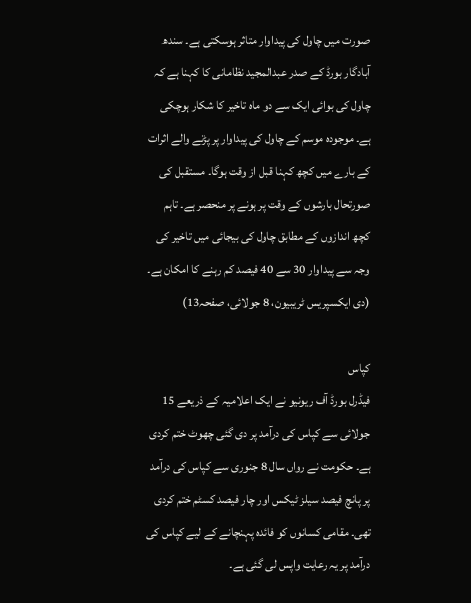صورت میں چاول کی پیداوار متاثر ہوسکتی ہے۔ سندھ آبادگار بورڈ کے صدر عبدالمجید نظامانی کا کہنا ہے کہ چاول کی بوائی ایک سے دو ماہ تاخیر کا شکار ہوچکی ہے۔ موجودہ موسم کے چاول کی پیداوار پر پڑنے والے اثرات کے بارے میں کچھ کہنا قبل از وقت ہوگا۔ مستقبل کی صورتحال بارشوں کے وقت پر ہونے پر منحصر ہے۔ تاہم کچھ اندازوں کے مطابق چاول کی بیجائی میں تاخیر کی وجہ سے پیداوار 30 سے 40 فیصد کم رہنے کا امکان ہے۔
(دی ایکسپریس ٹریبیون، 8 جولائی، صفحہ13)

کپاس
فیڈرل بورڈ آف ریونیو نے ایک اعلامیہ کے ذریعے 15 جولائی سے کپاس کی درآمد پر دی گئی چھوٹ ختم کردی ہے۔ حکومت نے رواں سال 8 جنوری سے کپاس کی درآمد پر پانچ فیصد سیلز ٹیکس اور چار فیصد کسٹم ختم کردی تھی۔ مقامی کسانوں کو فائدہ پہنچانے کے لیے کپاس کی درآمد پر یہ رعایت واپس لی گئی ہے۔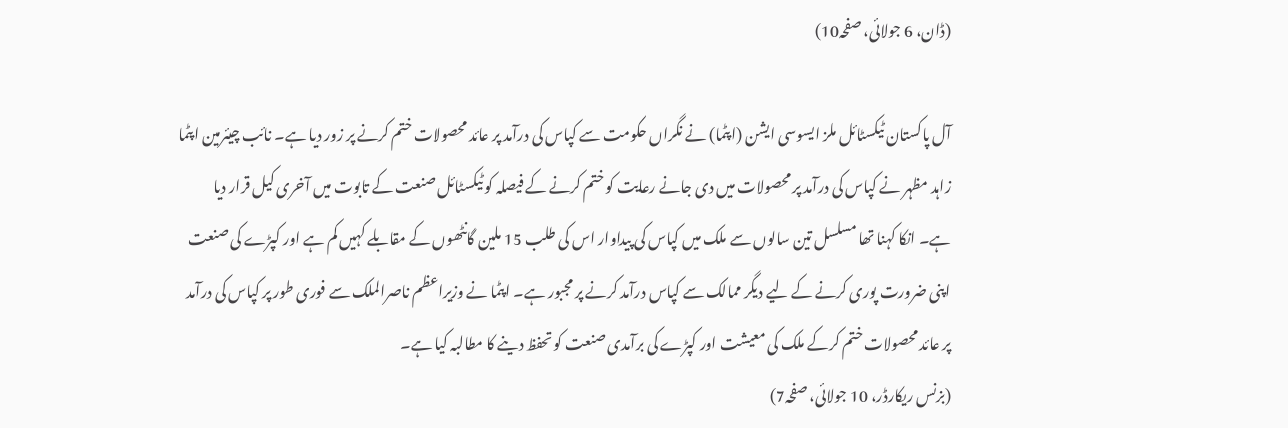(ڈان، 6 جولائی، صفحہ10)

آل پاکستان ٹیکسٹائل ملز ایسوسی ایشن (اپٹما) نے نگراں حکومت سے کپاس کی درآمد پر عائد محصولات ختم کرنے پر زور دیا ہے۔ نائب چیئرمین اپٹما زاہد مظہر نے کپاس کی درآمد پر محصولات میں دی جانے رعایت کو ختم کرنے کے فیصلہ کو ٹیکسٹائل صنعت کے تابوت میں آخری کیل قرار دیا ہے۔ انکا کہنا تھا مسلسل تین سالوں سے ملک میں کپاس کی پیداوار اس کی طلب 15 ملین گانٹھوں کے مقابلے کہیں کم ہے اور کپڑے کی صنعت اپنی ضرورت پوری کرنے کے لیے دیگر ممالک سے کپاس درآمد کرنے پر مجبور ہے۔ اپٹما نے وزیراعظم ناصرالملک سے فوری طور پر کپاس کی درآمد پر عائد محصولات ختم کرکے ملک کی معیشت اور کپڑے کی برآمدی صنعت کو تحفظ دینے کا مطالبہ کیا ہے۔
(بزنس ریکارڈر، 10 جولائی، صفحہ7)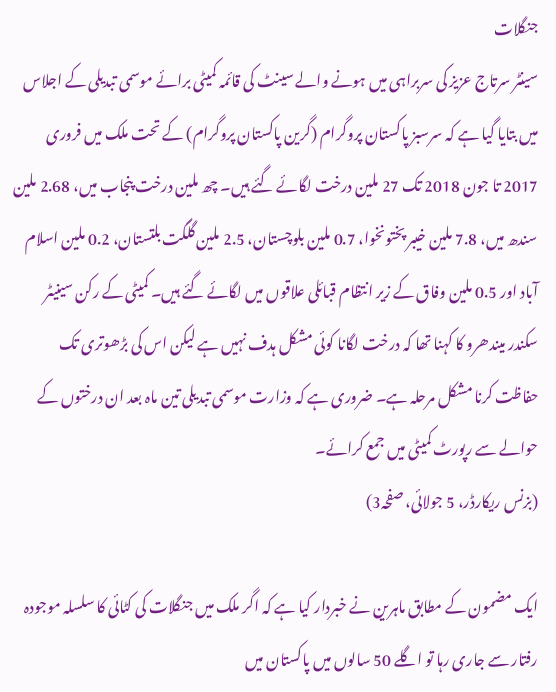جنگلات
سینٹر سرتاج عزیز کی سربراہی میں ہونے والے سینٹ کی قائمہ کمیٹی برائے موسمی تبدیلی کے اجلاس میں بتایا گیا ہے کہ سرسبز پاکستان پروگرام (گرین پاکستان پروگرام) کے تحت ملک میں فروری 2017 تا جون 2018 تک 27 ملین درخت لگائے گئے ہیں۔ چھ ملین درخت پنجاب میں، 2.68 ملین سندھ میں، 7.8 ملین خیبر پختونخوا، 0.7 ملین بلوچستان، 2.5 ملین گلگت بلتستان، 0.2 ملین اسلام آباد اور 0.5 ملین وفاق کے زیر انتظام قبائلی علاقوں میں لگائے گئے ہیں۔ کمیٹی کے رکن سینیٹر سکندر میندھرو کا کہنا تھا کہ درخت لگانا کوئی مشکل ہدف نہیں ہے لیکن اس کی بڑھوتری تک حفاظت کرنا مشکل مرحلہ ہے۔ ضروری ہے کہ وزارت موسمی تبدیلی تین ماہ بعد ان درختوں کے حوالے سے رپورٹ کمیٹی میں جمع کرائے۔
(بزنس ریکارڈر، 5 جولائی، صفحہ3)

ایک مضمون کے مطابق ماہرین نے خبردار کیا ہے کہ اگر ملک میں جنگلات کی کٹائی کا سلسلہ موجودہ رفتار سے جاری رہا تو اگلے 50 سالوں میں پاکستان میں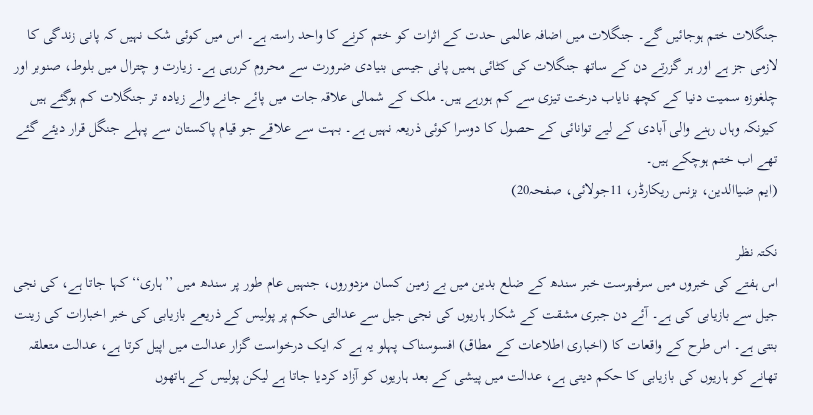جنگلات ختم ہوجائیں گے۔ جنگلات میں اضافہ عالمی حدت کے اثرات کو ختم کرنے کا واحد راستہ ہے۔ اس میں کوئی شک نہیں کہ پانی زندگی کا لازمی جز ہے اور ہر گزرتے دن کے ساتھ جنگلات کی کٹائی ہمیں پانی جیسی بنیادی ضرورت سے محروم کررہی ہے۔ زیارت و چترال میں بلوط، صنوبر اور چلغوزہ سمیت دنیا کے کچھ نایاب درخت تیزی سے کم ہورہے ہیں۔ ملک کے شمالی علاقہ جات میں پائے جانے والے زیادہ تر جنگلات کم ہوگئے ہیں کیونکہ وہاں رہنے والی آبادی کے لیے توانائی کے حصول کا دوسرا کوئی ذریعہ نہیں ہے۔ بہت سے علاقے جو قیام پاکستان سے پہلے جنگل قرار دیئے گئے تھے اب ختم ہوچکے ہیں۔
(ایم ضیاالدین، بزنس ریکارڈر، 11جولائی، صفحہ20)

نکتہ نظر
اس ہفتے کی خبروں میں سرفہرست خبر سندھ کے ضلع بدین میں بے زمین کسان مزدوروں، جنہیں عام طور پر سندھ میں ’’ہاری‘‘ کہا جاتا ہے، کی نجی جیل سے بازیابی کی ہے۔ آئے دن جبری مشقت کے شکار ہاریوں کی نجی جیل سے عدالتی حکم پر پولیس کے ذریعے بازیابی کی خبر اخبارات کی زینت بنتی ہے۔ اس طرح کے واقعات کا (اخباری اطلاعات کے مطاق) افسوسناک پہلو یہ ہے کہ ایک درخواست گزار عدالت میں اپیل کرتا ہے، عدالت متعلقہ تھانے کو ہاریوں کی بازیابی کا حکم دیتی ہے، عدالت میں پیشی کے بعد ہاریوں کو آزاد کردیا جاتا ہے لیکن پولیس کے ہاتھوں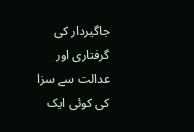جاگیردار کی گرفتاری اور عدالت سے سزا کی کوئی ایک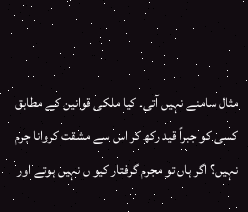مثال سامنے نہیں آتی۔ کیا ملکی قوانین کے مطابق کسی کو جبراً قید رکھ کر اس سے مشقت کروانا جرم نہیں؟ اگر ہاں تو مجرم گرفتار کیو ں نہیں ہوتے اور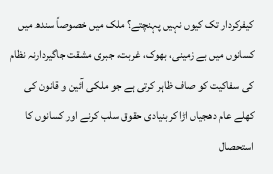کیفرکردار تک کیوں نہیں پہنچتے؟ ملک میں خصوصاً سندھ میں کسانوں میں بے زمینی، بھوک، غربت، جبری مشقت جاگیردارنہ نظام کی سفاکیت کو صاف ظاہر کرتی ہے جو ملکی آئین و قانون کی کھلے عام دھجیاں اڑا کربنیادی حقوق سلب کرنے اور کسانوں کا استحصال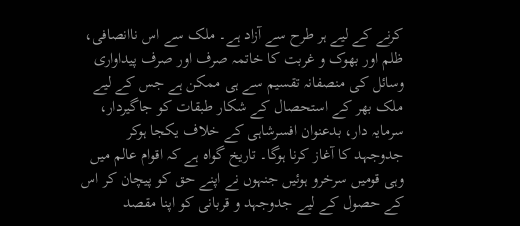کرنے کے لیے ہر طرح سے آزاد ہے۔ ملک سے اس ناانصافی، ظلم اور بھوک و غربت کا خاتمہ صرف اور صرف پیداواری وسائل کی منصفانہ تقسیم سے ہی ممکن ہے جس کے لیے ملک بھر کے استحصال کے شکار طبقات کو جاگیردار، سرمایہ دار، بدعنوان افسرشاہی کے خلاف یکجا ہوکر جدوجہد کا آغاز کرنا ہوگا۔ تاریخ گواہ ہے کہ اقوام عالم میں وہی قومیں سرخرو ہوئیں جنہوں نے اپنے حق کو پیچان کر اس کے حصول کے لیے جدوجہد و قربانی کو اپنا مقصد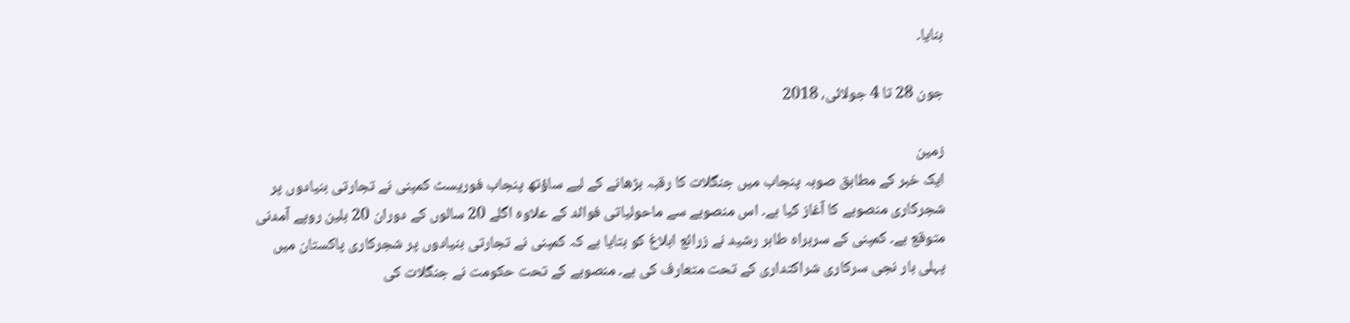بنایا۔

جون 28 تا 4 جولائی، 2018

زمین
ایک خبر کے مطابق صوبہ پنجاب میں جنگلات کا رقبہ بڑھانے کے لیے ساؤتھ پنجاب فوریسٹ کمپنی نے تجارتی بنیادوں پر شجرکاری منصوبے کا آغاز کیا ہے۔ اس منصوبے سے ماحولیاتی فوائد کے علاوہ اگلے 20 سالوں کے دوران 20 بلین روپے آمدنی متوقع ہے۔ کمپنی کے سربراہ طاہر رشید نے زرائع ابلاغ کو بتایا ہے کہ کمپنی نے تجارتی بنیادوں پر شجرکاری پاکستان میں پہلی بار نجی سرکاری شراکتداری کے تحت متعارف کی ہے۔ منصوبے کے تحت حکومت نے جنگلات کی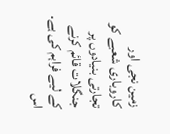زمین نجی اور کاروباری شعبے کو تجارتی بنیادوں پر جنگلات قائم کرنے کے لیے فراہم کی ہے۔ اس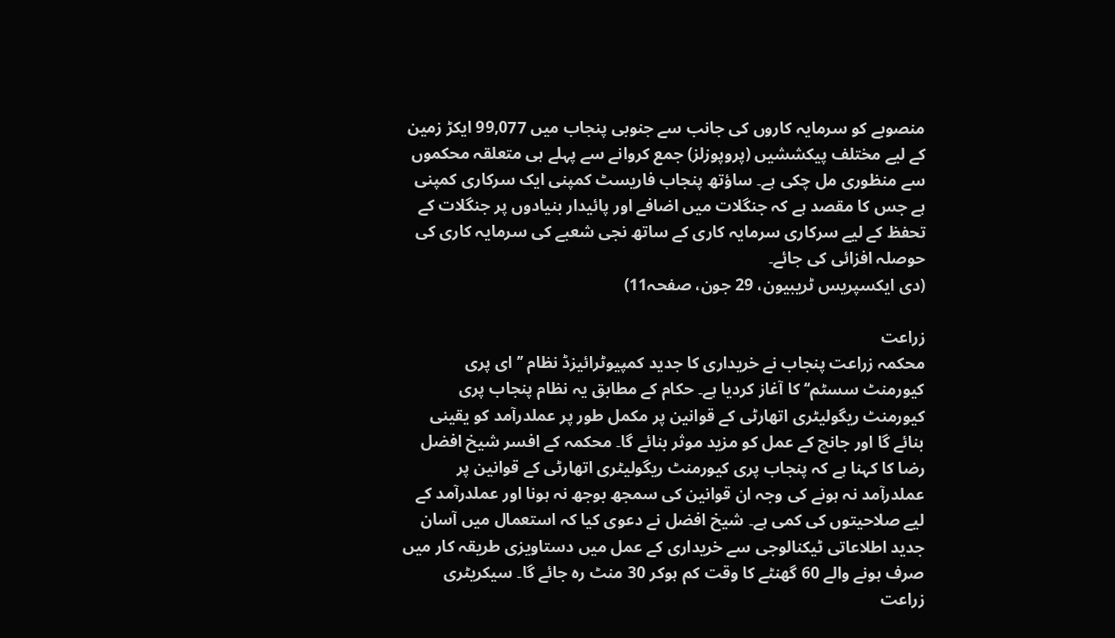منصوبے کو سرمایہ کاروں کی جانب سے جنوبی پنجاب میں 99,077 ایکڑ زمین کے لیے مختلف پیکششیں (پروپوزلز) جمع کروانے سے پہلے ہی متعلقہ محکموں سے منظوری مل چکی ہے۔ ساؤتھ پنجاب فاریسٹ کمپنی ایک سرکاری کمپنی ہے جس کا مقصد ہے کہ جنگلات میں اضافے اور پائیدار بنیادوں پر جنگلات کے تحفظ کے لیے سرکاری سرمایہ کاری کے ساتھ نجی شعبے کی سرمایہ کاری کی حوصلہ افزائی کی جائے۔
(دی ایکسپریس ٹریبیون، 29 جون، صفحہ11)

زراعت
محکمہ زراعت پنجاب نے خریداری کا جدید کمپیوٹرائیزڈ نظام ’’ای پری کیورمنٹ سسٹم‘‘ کا آغاز کردیا ہے۔ حکام کے مطابق یہ نظام پنجاب پری کیورمنٹ ریگولیٹری اتھارٹی کے قوانین پر مکمل طور پر عملدرآمد کو یقینی بنائے گا اور جانچ کے عمل کو مزید موثر بنائے گا۔ محکمہ کے افسر شیخ افضل رضا کا کہنا ہے کہ پنجاب پری کیورمنٹ ریگولیٹری اتھارٹی کے قوانین پر عملدرآمد نہ ہونے کی وجہ ان قوانین کی سمجھ بوجھ نہ ہونا اور عملدرآمد کے لیے صلاحیتوں کی کمی ہے۔ شیخ افضل نے دعوی کیا کہ استعمال میں آسان جدید اطلاعاتی ٹیکنالوجی سے خریداری کے عمل میں دستاویزی طریقہ کار میں صرف ہونے والے 60 گھنٹے کا وقت کم ہوکر 30 منٹ رہ جائے گا۔ سیکریٹری زراعت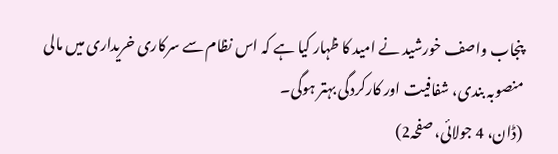پنجاب واصف خورشید نے امید کا ظہار کیا ہے کہ اس نظام سے سرکاری خریداری میں مالی منصوبہ بندی، شفافیت اور کارکردگی بہتر ہوگی۔
(ڈان، 4 جولائی، صفحہ2)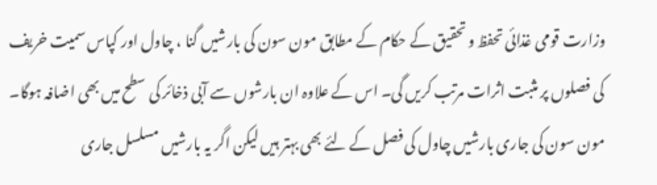وزارت قومی غذائی تحفظ و تحقیق کے حکام کے مطابق مون سون کی بارشیں گنا ، چاول اور کپاس سمیت خریف کی فصلوں پر مثبت اثرات مرتب کریں گی۔ اس کے علاوہ ان بارشوں سے آبی ذخائر کی سطح میں بھی اضافہ ہوگا۔ مون سون کی جاری بارشیں چاول کی فصل کے لئے بھی بہتر ہیں لیکن اگر یہ بارشیں مسلسل جاری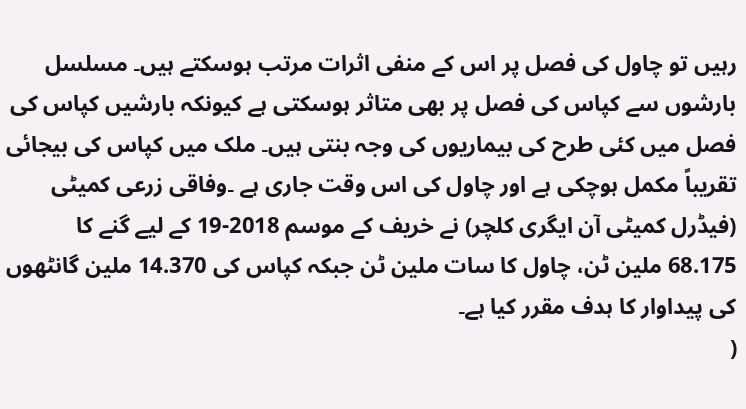رہیں تو چاول کی فصل پر اس کے منفی اثرات مرتب ہوسکتے ہیں۔ مسلسل بارشوں سے کپاس کی فصل پر بھی متاثر ہوسکتی ہے کیونکہ بارشیں کپاس کی فصل میں کئی طرح کی بیماریوں کی وجہ بنتی ہیں۔ ملک میں کپاس کی بیجائی تقریباً مکمل ہوچکی ہے اور چاول کی اس وقت جاری ہے ۔وفاقی زرعی کمیٹی (فیڈرل کمیٹی آن ایگری کلچر) نے خریف کے موسم 2018-19 کے لیے گنے کا 68.175 ملین ٹن، چاول کا سات ملین ٹن جبکہ کپاس کی 14.370 ملین گانٹھوں کی پیداوار کا ہدف مقرر کیا ہے۔
(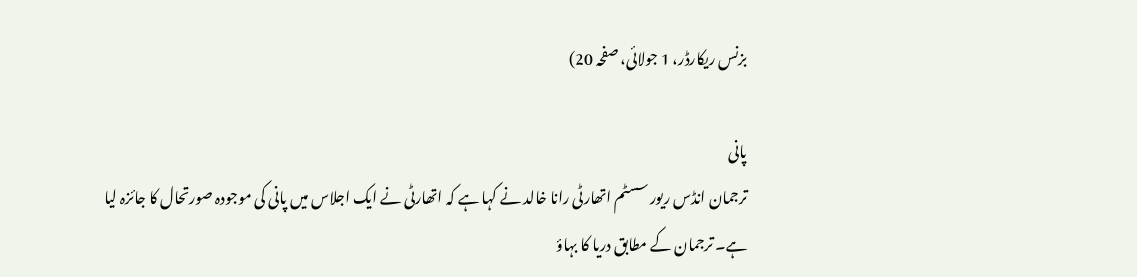بزنس ریکارڈر، 1 جولائی، صفحہ 20)

پانی
ترجمان انڈس ریور سسٹم اتھارٹی رانا خالد نے کہا ہے کہ اتھارٹی نے ایک اجلاس میں پانی کی موجودہ صورتحال کا جائزہ لیا ہے۔ ترجمان کے مطابق دریا کا بہاؤ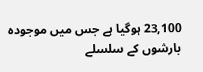23,100 ہوگیا ہے جس میں موجودہ بارشوں کے سلسلے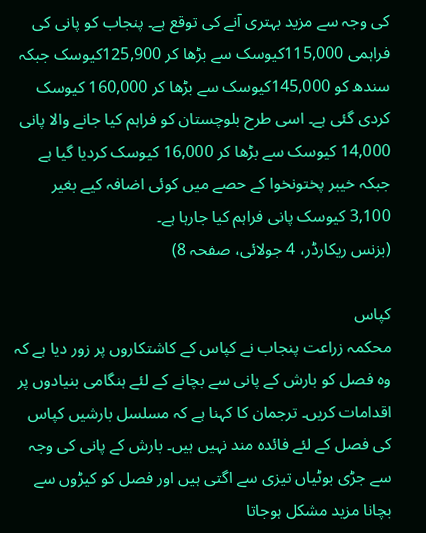کی وجہ سے مزید بہتری آنے کی توقع ہے۔ پنجاب کو پانی کی فراہمی 115,000کیوسک سے بڑھا کر 125,900کیوسک جبکہ سندھ کو 145,000کیوسک سے بڑھا کر 160,000 کیوسک کردی گئی ہے۔ اسی طرح بلوچستان کو فراہم کیا جانے والا پانی 14,000 کیوسک سے بڑھا کر 16,000 کیوسک کردیا گیا ہے جبکہ خیبر پختونخوا کے حصے میں کوئی اضافہ کیے بغیر 3,100 کیوسک پانی فراہم کیا جارہا ہے۔
(بزنس ریکارڈر، 4 جولائی، صفحہ 8)

کپاس
محکمہ زراعت پنجاب نے کپاس کے کاشتکاروں پر زور دیا ہے کہ وہ فصل کو بارش کے پانی سے بچانے کے لئے ہنگامی بنیادوں پر اقدامات کریں۔ ترجمان کا کہنا ہے کہ مسلسل بارشیں کپاس کی فصل کے لئے فائدہ مند نہیں ہیں۔ بارش کے پانی کی وجہ سے جڑی بوٹیاں تیزی سے اگتی ہیں اور فصل کو کیڑوں سے بچانا مزید مشکل ہوجاتا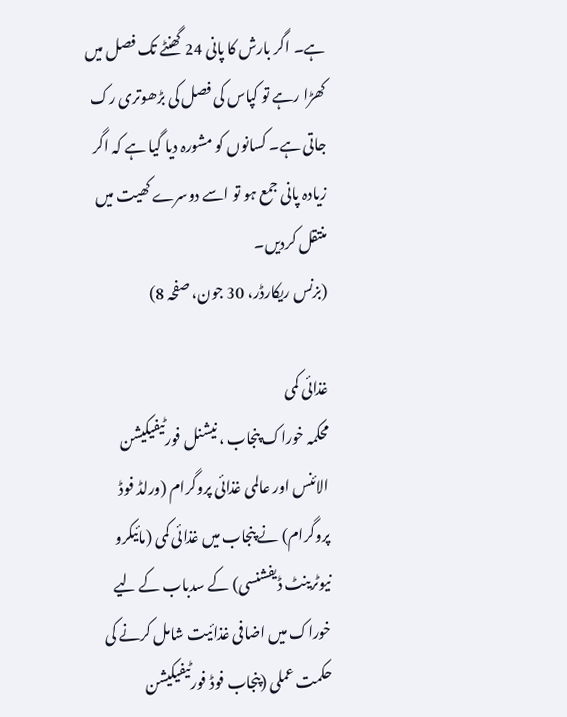ہے۔ اگر بارش کا پانی 24 گھنٹے تک فصل میں کھڑا رہے تو کپاس کی فصل کی بڑھوتری رک جاتی ہے۔ کسانوں کو مشورہ دیا گیا ہے کہ اگر زیادہ پانی جمع ہو تو اسے دوسرے کھیت میں منتقل کردیں۔
(بزنس ریکارڈر، 30 جون، صفحہ 8)

غذائی کمی
محکمہ خوراک پنجاب ، نیشنل فورٹیفیکیشن الائنس اور عالمی غذائی پروگرام (ورلڈ فوڈ پروگرام) نے پنجاب میں غذائی کمی (مائیکرو نیوٹرینٹ ڈیفشنسی) کے سدباب کے لیے خوراک میں اضافی غذائیت شامل کرنے کی حکمت عملی (پنجاب فوڈ فورٹیفیکیشن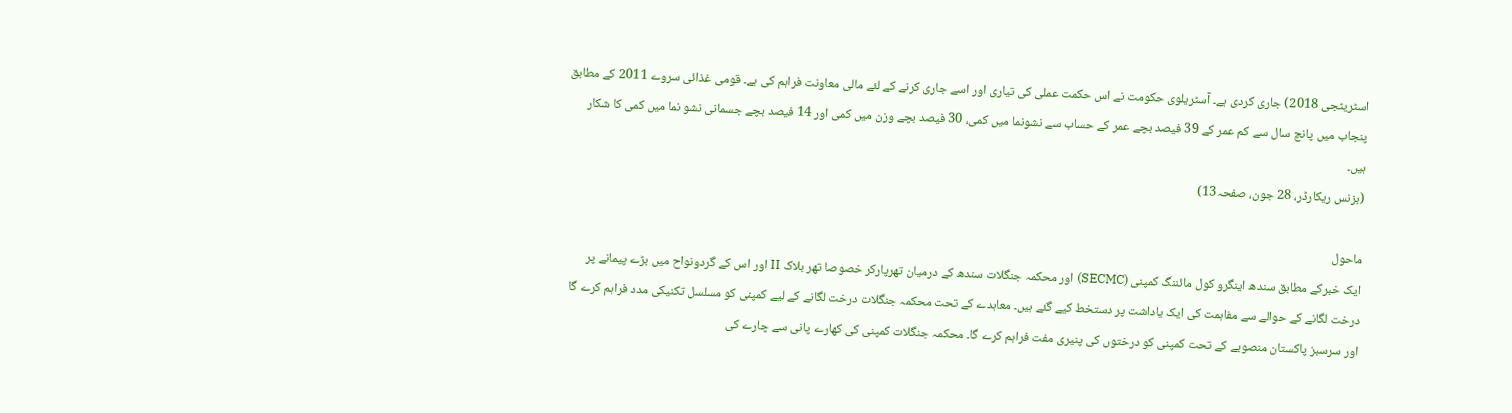اسٹریٹجی 2018) جاری کردی ہے۔ آسٹریلوی حکومت نے اس حکمت عملی کی تیاری اور اسے جاری کرنے کے لئے مالی معاونت فراہم کی ہے۔ قومی غذائی سروے 2011 کے مطابق پنجاب میں پانچ سال سے کم عمر کے 39 فیصد بچے عمر کے حساب سے نشونما میں کمی، 30 فیصد بچے وزن میں کمی اور 14 فیصد بچے جسمانی نشو نما میں کمی کا شکار ہیں۔
(بزنس ریکارڈر، 28 جون، صفحہ13)

ماحول
ایک خبرکے مطابق سندھ اینگرو کول مائننگ کمپنی (SECMC) اور محکمہ جنگلات سندھ کے درمیان تھرپارکر خصوصا تھر بلاک II اور اس کے گردونواح میں بڑے پیمانے پر درخت لگانے کے حوالے سے مفاہمت کی ایک یاداشت پر دستخط کیے گئے ہیں۔ معاہدے کے تحت محکمہ جنگلات درخت لگانے کے لیے کمپنی کو مسلسل تکنیکی مدد فراہم کرے گا اور سرسبز پاکستان منصوبے کے تحت کمپنی کو درختوں کی پنیری مفت فراہم کرے گا۔ محکمہ جنگلات کمپنی کی کھارے پانی سے چارے کی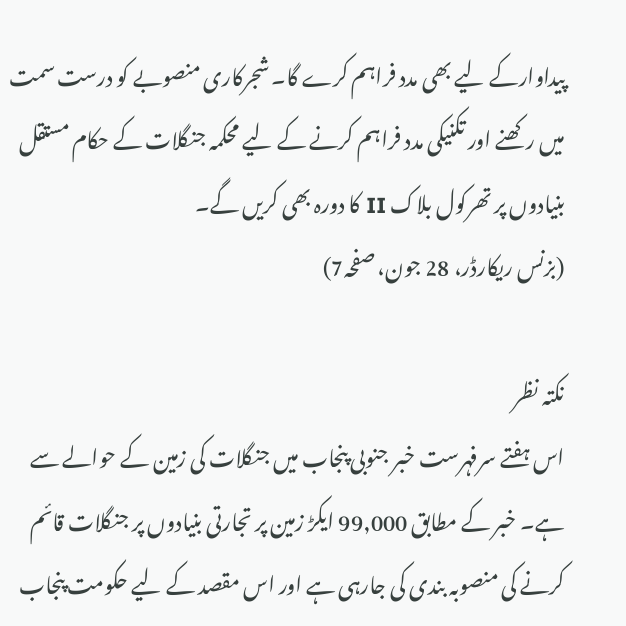پیداوارکے لیے بھی مدد فراہم کرے گا۔ شجرکاری منصوبے کو درست سمت میں رکھنے اور تکنیکی مدد فراہم کرنے کے لیے محکمہ جنگلات کے حکام مستقل بنیادوں پر تھرکول بلاک II کا دورہ بھی کریں گے۔
(بزنس ریکارڈر، 28 جون، صفحہ7)

نکتہ نظر
اس ہفتے سرفہرست خبر جنوبی پنجاب میں جنگلات کی زمین کے حوالے سے ہے۔ خبر کے مطابق 99,000 ایکڑ زمین پر تجارتی بنیادوں پر جنگلات قائم کرنے کی منصوبہ بندی کی جارہی ہے اور اس مقصد کے لیے حکومت پنجاب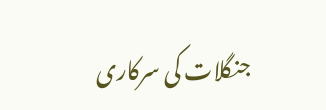جنگلات کی سرکاری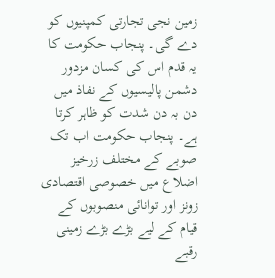زمین نجی تجارتی کمپنیوں کو دے گی۔ پنجاب حکومت کا یہ قدم اس کی کسان مزدور دشمن پالیسیوں کے نفاذ میں دن بہ دن شدت کو ظاہر کرتا ہے۔ پنجاب حکومت اب تک صوبے کے مختلف زرخیز اضلاع میں خصوصی اقتصادی زونز اور توانائی منصوبوں کے قیام کے لیے بڑے بڑے زمینی رقبے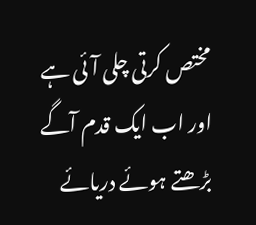مختص کرتی چلی آئی ہے اور اب ایک قدم آگے بڑھتے ہوئے دریائے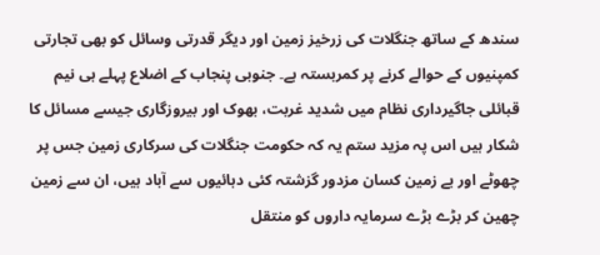سندھ کے ساتھ جنگلات کی زرخیز زمین اور دیگر قدرتی وسائل کو بھی تجارتی کمپنیوں کے حوالے کرنے پر کمربستہ ہے۔ جنوبی پنجاب کے اضلاع پہلے ہی نیم قبائلی جاگیرداری نظام میں شدید غربت، بھوک اور بیروزگاری جیسے مسائل کا شکار ہیں اس پہ مزید ستم یہ کہ حکومت جنگلات کی سرکاری زمین جس پر چھوٹے اور بے زمین کسان مزدور گزشتہ کئی دہائیوں سے آباد ہیں، ان سے زمین چھین کر بڑے بڑے سرمایہ داروں کو منتقل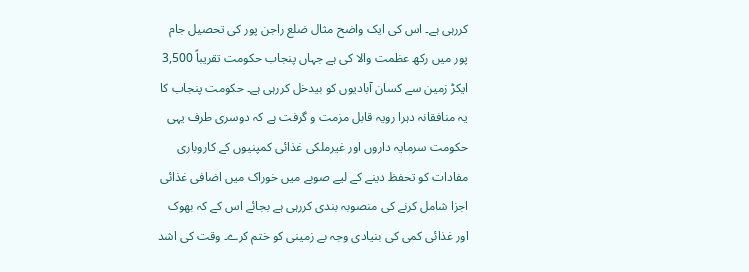کررہی ہے۔ اس کی ایک واضح مثال ضلع راجن پور کی تحصیل جام پور میں رکھ عظمت والا کی ہے جہاں پنجاب حکومت تقریباً 3,500 ایکڑ زمین سے کسان آبادیوں کو بیدخل کررہی ہے۔ حکومت پنجاب کا یہ منافقانہ دہرا رویہ قابل مزمت و گرفت ہے کہ دوسری طرف یہی حکومت سرمایہ داروں اور غیرملکی غذائی کمپنیوں کے کاروباری مفادات کو تحفظ دینے کے لیے صوبے میں خوراک میں اضافی غذائی اجزا شامل کرنے کی منصوبہ بندی کررہی ہے بجائے اس کے کہ بھوک اور غذائی کمی کی بنیادی وجہ بے زمینی کو ختم کرے۔ وقت کی اشد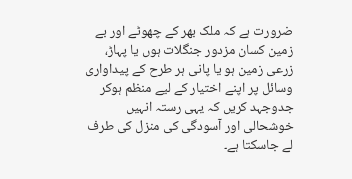ضرورت ہے کہ ملک بھر کے چھوٹے اور بے زمین کسان مزدور جنگلات ہوں یا پہاڑ، زرعی زمین ہو یا پانی ہر طرح کے پیداواری وسائل پر اپنے اختیار کے لیے منظم ہوکر جدوجہد کریں کہ یہی رستہ انہیں خوشحالی اور آسودگی کی منزل کی طرف لے جاسکتا ہے۔